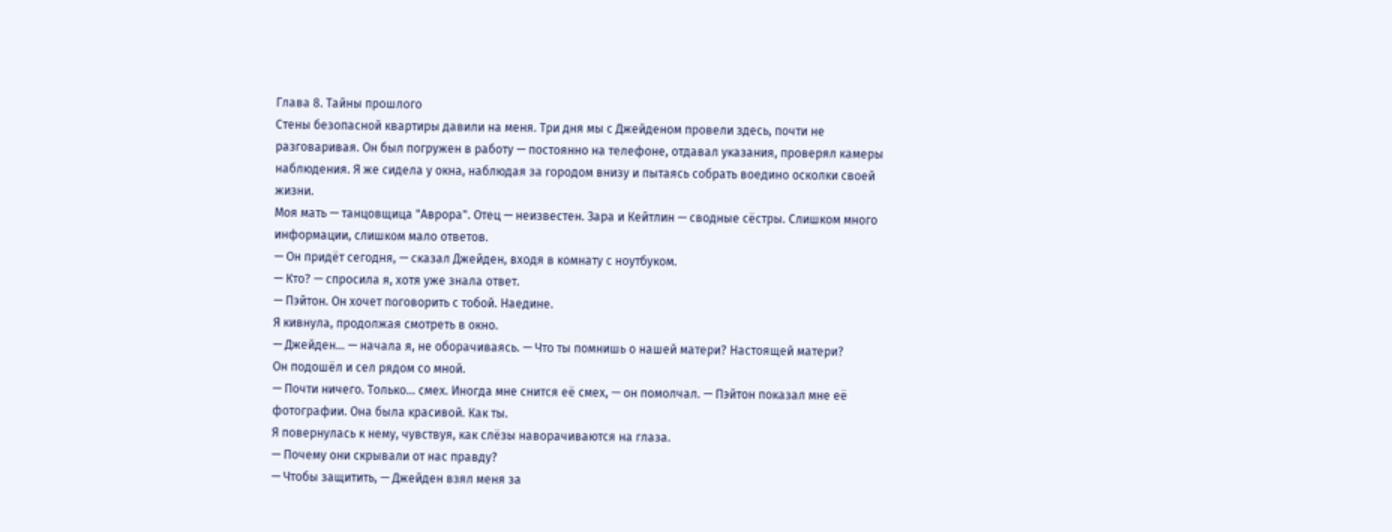Глава 8. Тайны прошлого
Стены безопасной квартиры давили на меня. Три дня мы с Джейденом провели здесь, почти не разговаривая. Он был погружен в работу — постоянно на телефоне, отдавал указания, проверял камеры наблюдения. Я же сидела у окна, наблюдая за городом внизу и пытаясь собрать воедино осколки своей жизни.
Моя мать — танцовщица "Аврора". Отец — неизвестен. Зара и Кейтлин — сводные сёстры. Слишком много информации, слишком мало ответов.
— Он придёт сегодня, — сказал Джейден, входя в комнату с ноутбуком.
— Кто? — спросила я, хотя уже знала ответ.
— Пэйтон. Он хочет поговорить с тобой. Наедине.
Я кивнула, продолжая смотреть в окно.
— Джейден... — начала я, не оборачиваясь. — Что ты помнишь о нашей матери? Настоящей матери?
Он подошёл и сел рядом со мной.
— Почти ничего. Только... смех. Иногда мне снится её смех, — он помолчал. — Пэйтон показал мне её фотографии. Она была красивой. Как ты.
Я повернулась к нему, чувствуя, как слёзы наворачиваются на глаза.
— Почему они скрывали от нас правду?
— Чтобы защитить, — Джейден взял меня за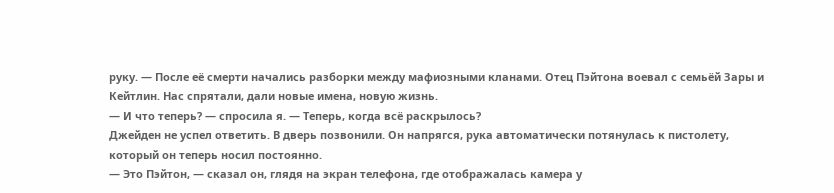руку. — После её смерти начались разборки между мафиозными кланами. Отец Пэйтона воевал с семьёй Зары и Кейтлин. Нас спрятали, дали новые имена, новую жизнь.
— И что теперь? — спросила я. — Теперь, когда всё раскрылось?
Джейден не успел ответить. В дверь позвонили. Он напрягся, рука автоматически потянулась к пистолету, который он теперь носил постоянно.
— Это Пэйтон, — сказал он, глядя на экран телефона, где отображалась камера у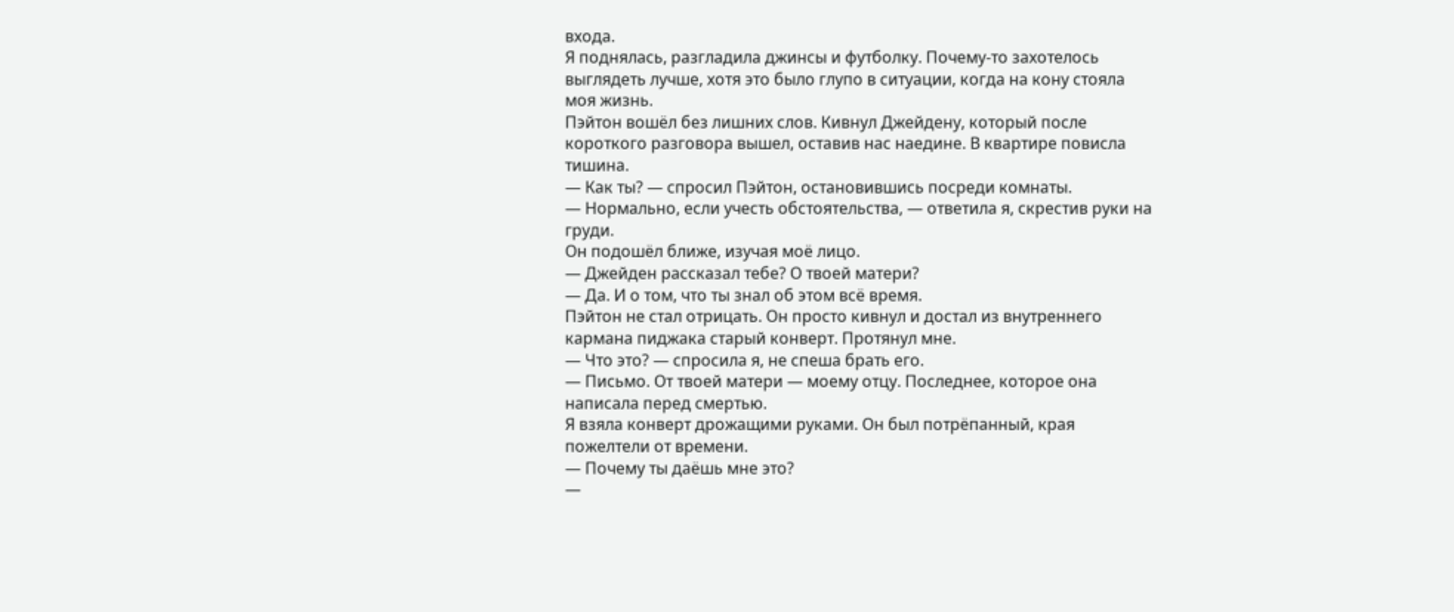входа.
Я поднялась, разгладила джинсы и футболку. Почему-то захотелось выглядеть лучше, хотя это было глупо в ситуации, когда на кону стояла моя жизнь.
Пэйтон вошёл без лишних слов. Кивнул Джейдену, который после короткого разговора вышел, оставив нас наедине. В квартире повисла тишина.
— Как ты? — спросил Пэйтон, остановившись посреди комнаты.
— Нормально, если учесть обстоятельства, — ответила я, скрестив руки на груди.
Он подошёл ближе, изучая моё лицо.
— Джейден рассказал тебе? О твоей матери?
— Да. И о том, что ты знал об этом всё время.
Пэйтон не стал отрицать. Он просто кивнул и достал из внутреннего кармана пиджака старый конверт. Протянул мне.
— Что это? — спросила я, не спеша брать его.
— Письмо. От твоей матери — моему отцу. Последнее, которое она написала перед смертью.
Я взяла конверт дрожащими руками. Он был потрёпанный, края пожелтели от времени.
— Почему ты даёшь мне это?
—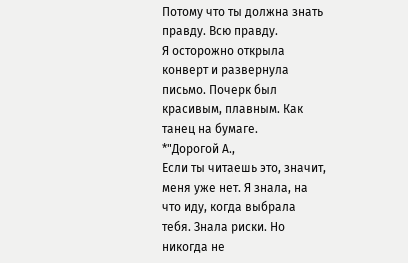Потому что ты должна знать правду. Всю правду.
Я осторожно открыла конверт и развернула письмо. Почерк был красивым, плавным. Как танец на бумаге.
*"Дорогой А.,
Если ты читаешь это, значит, меня уже нет. Я знала, на что иду, когда выбрала тебя. Знала риски. Но никогда не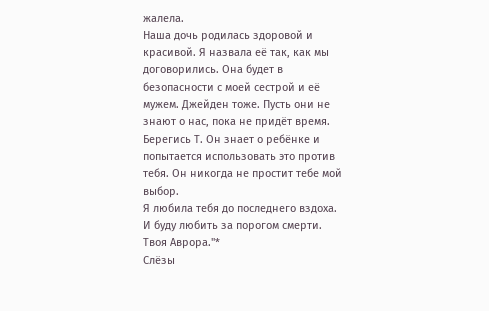жалела.
Наша дочь родилась здоровой и красивой. Я назвала её так, как мы договорились. Она будет в безопасности с моей сестрой и её мужем. Джейден тоже. Пусть они не знают о нас, пока не придёт время.
Берегись Т. Он знает о ребёнке и попытается использовать это против тебя. Он никогда не простит тебе мой выбор.
Я любила тебя до последнего вздоха. И буду любить за порогом смерти.
Твоя Аврора."*
Слёзы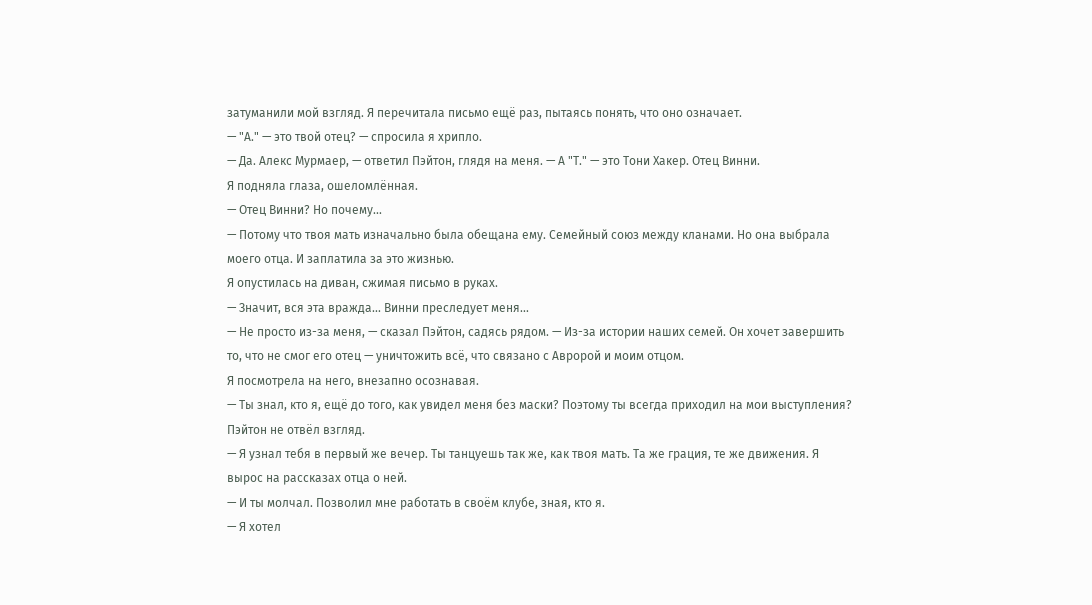затуманили мой взгляд. Я перечитала письмо ещё раз, пытаясь понять, что оно означает.
— "А." — это твой отец? — спросила я хрипло.
— Да. Алекс Мурмаер, — ответил Пэйтон, глядя на меня. — А "Т." — это Тони Хакер. Отец Винни.
Я подняла глаза, ошеломлённая.
— Отец Винни? Но почему...
— Потому что твоя мать изначально была обещана ему. Семейный союз между кланами. Но она выбрала моего отца. И заплатила за это жизнью.
Я опустилась на диван, сжимая письмо в руках.
— Значит, вся эта вражда... Винни преследует меня...
— Не просто из-за меня, — сказал Пэйтон, садясь рядом. — Из-за истории наших семей. Он хочет завершить то, что не смог его отец — уничтожить всё, что связано с Авророй и моим отцом.
Я посмотрела на него, внезапно осознавая.
— Ты знал, кто я, ещё до того, как увидел меня без маски? Поэтому ты всегда приходил на мои выступления?
Пэйтон не отвёл взгляд.
— Я узнал тебя в первый же вечер. Ты танцуешь так же, как твоя мать. Та же грация, те же движения. Я вырос на рассказах отца о ней.
— И ты молчал. Позволил мне работать в своём клубе, зная, кто я.
— Я хотел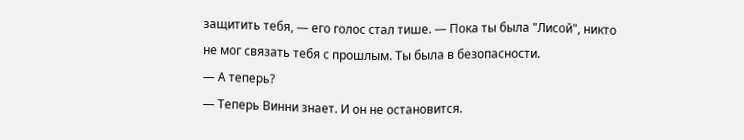защитить тебя, — его голос стал тише. — Пока ты была "Лисой", никто не мог связать тебя с прошлым. Ты была в безопасности.
— А теперь?
— Теперь Винни знает. И он не остановится.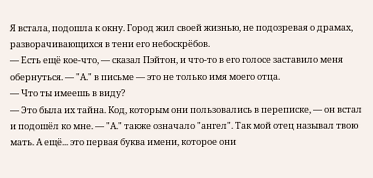Я встала, подошла к окну. Город жил своей жизнью, не подозревая о драмах, разворачивающихся в тени его небоскрёбов.
— Есть ещё кое-что, — сказал Пэйтон, и что-то в его голосе заставило меня обернуться. — "А." в письме — это не только имя моего отца.
— Что ты имеешь в виду?
— Это была их тайна. Код, которым они пользовались в переписке, — он встал и подошёл ко мне. — "А." также означало "ангел". Так мой отец называл твою мать. А ещё... это первая буква имени, которое они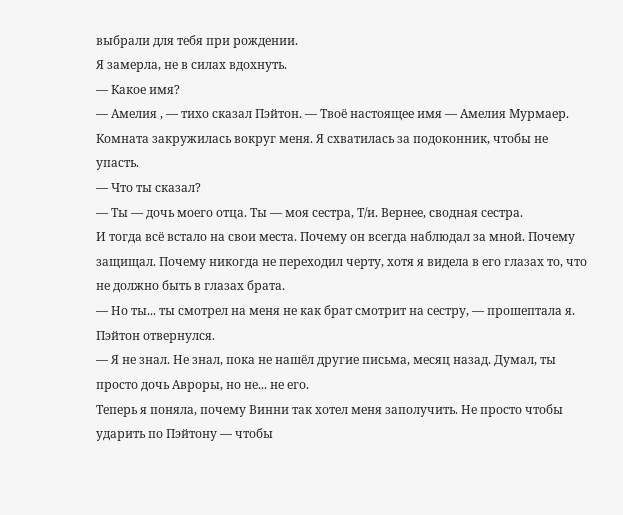выбрали для тебя при рождении.
Я замерла, не в силах вдохнуть.
— Какое имя?
— Амелия , — тихо сказал Пэйтон. — Твоё настоящее имя — Амелия Мурмаер.
Комната закружилась вокруг меня. Я схватилась за подоконник, чтобы не упасть.
— Что ты сказал?
— Ты — дочь моего отца. Ты — моя сестра, Т/и. Вернее, сводная сестра.
И тогда всё встало на свои места. Почему он всегда наблюдал за мной. Почему защищал. Почему никогда не переходил черту, хотя я видела в его глазах то, что не должно быть в глазах брата.
— Но ты... ты смотрел на меня не как брат смотрит на сестру, — прошептала я.
Пэйтон отвернулся.
— Я не знал. Не знал, пока не нашёл другие письма, месяц назад. Думал, ты просто дочь Авроры, но не... не его.
Теперь я поняла, почему Винни так хотел меня заполучить. Не просто чтобы ударить по Пэйтону — чтобы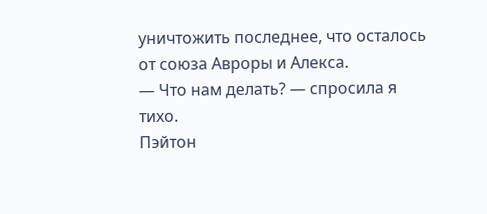уничтожить последнее, что осталось от союза Авроры и Алекса.
— Что нам делать? — спросила я тихо.
Пэйтон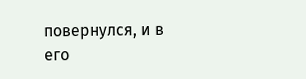повернулся, и в его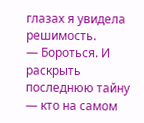глазах я увидела решимость.
— Бороться. И раскрыть последнюю тайну — кто на самом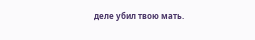деле убил твою мать.